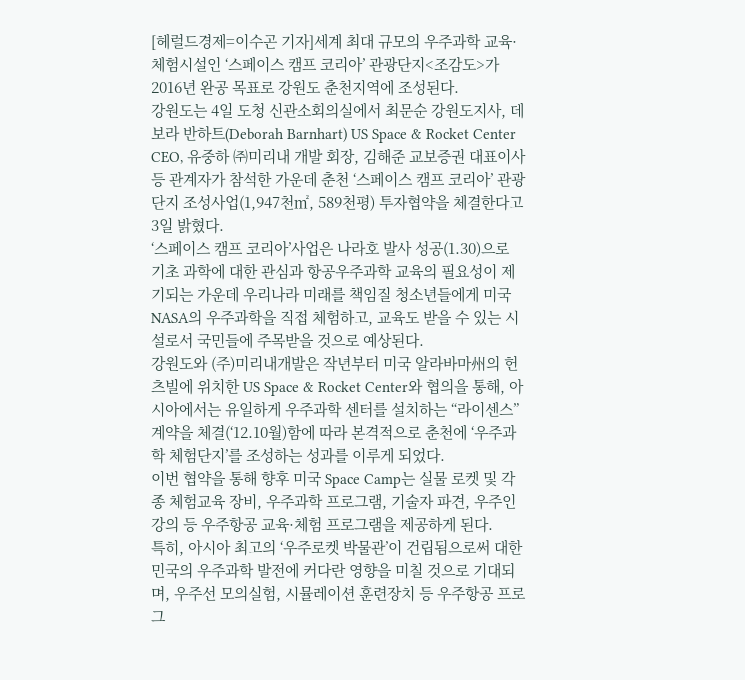[헤럴드경제=이수곤 기자]세계 최대 규모의 우주과학 교육·체험시설인 ‘스페이스 캠프 코리아’ 관광단지<조감도>가 2016년 완공 목표로 강원도 춘천지역에 조성된다.
강원도는 4일 도청 신관소회의실에서 최문순 강원도지사, 데보라 반하트(Deborah Barnhart) US Space & Rocket Center CEO, 유중하 ㈜미리내 개발 회장, 김해준 교보증권 대표이사 등 관계자가 참석한 가운데 춘천 ‘스페이스 캠프 코리아’ 관광단지 조성사업(1,947천㎡, 589천평) 투자협약을 체결한다고 3일 밝혔다.
‘스페이스 캠프 코리아’사업은 나라호 발사 성공(1.30)으로 기초 과학에 대한 관심과 항공우주과학 교육의 필요성이 제기되는 가운데 우리나라 미래를 책임질 청소년들에게 미국 NASA의 우주과학을 직접 체험하고, 교육도 받을 수 있는 시설로서 국민들에 주목받을 것으로 예상된다.
강원도와 (주)미리내개발은 작년부터 미국 알라바마州의 헌츠빌에 위치한 US Space & Rocket Center와 협의을 통해, 아시아에서는 유일하게 우주과학 센터를 설치하는 “라이센스” 계약을 체결(‘12.10월)함에 따라 본격적으로 춘천에 ‘우주과학 체험단지’를 조성하는 성과를 이루게 되었다.
이번 협약을 통해 향후 미국 Space Camp는 실물 로켓 및 각종 체험교육 장비, 우주과학 프로그램, 기술자 파견, 우주인 강의 등 우주항공 교육·체험 프로그램을 제공하게 된다.
특히, 아시아 최고의 ‘우주로켓 박물관’이 건립됨으로써 대한민국의 우주과학 발전에 커다란 영향을 미칠 것으로 기대되며, 우주선 모의실험, 시뮬레이션 훈련장치 등 우주항공 프로그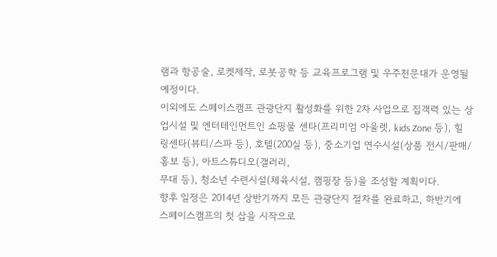램과 항공술, 로켓제작, 로봇공학 등 교육프로그램 및 우주천문대가 운영될 예정이다.
이외에도 스페이스캠프 관광단지 활성화를 위한 2차 사업으로 집객력 있는 상업시설 및 엔터테인먼트인 쇼핑물 센타(프리미엄 아울렛, kids Zone 등), 힐링센타(뷰티/스파 등), 호텔(200실 등), 중소기업 연수시설(상품 전시/판매/홍보 등), 아트스튜디오(갤러리,
무대 등), 청소년 수련시설(체육시설, 캠핑장 등)을 조성할 계획이다.
향후 일정은 2014년 상반기까지 모든 관광단지 절차를 완료하고, 하반기에 스페이스캠프의 첫 삽을 시작으로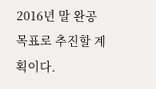2016년 말 완공 목표로 추진할 계획이다.